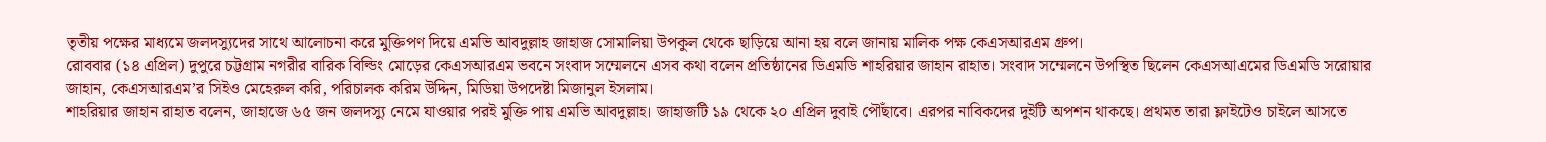তৃতীয় পক্ষের মাধ্যমে জলদস্যুদের সাথে আলোচনা করে মুক্তিপণ দিয়ে এমভি আবদুল্লাহ জাহাজ সোমালিয়া উপকুল থেকে ছাড়িয়ে আনা হয় বলে জানায় মালিক পক্ষ কেএসআরএম গ্রুপ।
রোববার (১৪ এপ্রিল) দুপুরে চট্টগ্রাম নগরীর বারিক বিল্ডিং মোড়ের কেএসআরএম ভবনে সংবাদ সম্মেলনে এসব কথা বলেন প্রতিষ্ঠানের ডিএমডি শাহরিয়ার জাহান রাহাত। সংবাদ সম্মেলনে উপস্থিত ছিলেন কেএসআএমের ডিএমডি সরোয়ার জাহান, কেএসআরএম’র সিইও মেহেরুল করি, পরিচালক করিম উদ্দিন, মিডিয়া উপদেষ্টা মিজানুল ইসলাম।
শাহরিয়ার জাহান রাহাত বলেন, জাহাজে ৬৫ জন জলদস্যু নেমে যাওয়ার পরই মুক্তি পায় এমভি আবদুল্লাহ। জাহাজটি ১৯ থেকে ২০ এপ্রিল দুবাই পৌঁছাবে। এরপর নাবিকদের দুইটি অপশন থাকছে। প্রথমত তারা ফ্লাইটেও চাইলে আসতে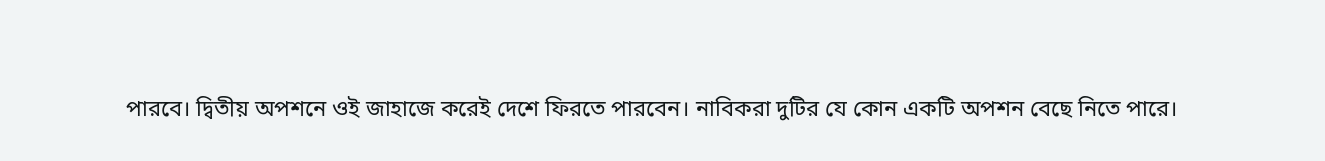পারবে। দ্বিতীয় অপশনে ওই জাহাজে করেই দেশে ফিরতে পারবেন। নাবিকরা দুটির যে কোন একটি অপশন বেছে নিতে পারে।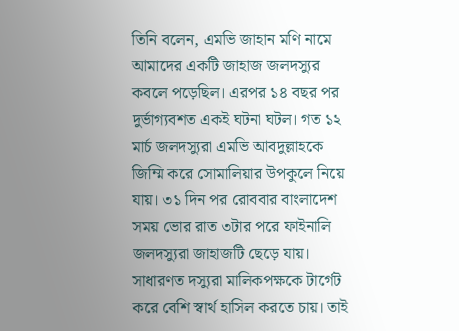তিনি বলেন, এমভি জাহান মণি নামে আমাদের একটি জাহাজ জলদস্যুর কবলে পড়েছিল। এরপর ১৪ বছর পর দুর্ভাগ্যবশত একই ঘটনা ঘটল। গত ১২ মার্চ জলদস্যুরা এমভি আবদুল্লাহকে জিম্মি করে সোমালিয়ার উপকুলে নিয়ে যায়। ৩১ দিন পর রোববার বাংলাদেশ সময় ভোর রাত ৩টার পরে ফাইনালি জলদস্যুরা জাহাজটি ছেড়ে যায়। সাধারণত দস্যুরা মালিকপক্ষকে টার্গেট করে বেশি স্বার্থ হাসিল করতে চায়। তাই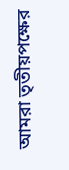আমরা তৃতীয়পক্ষের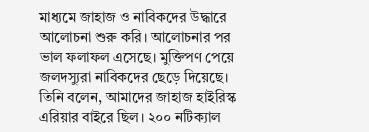মাধ্যমে জাহাজ ও নাবিকদের উদ্ধারে আলোচনা শুরু করি। আলোচনার পর ভাল ফলাফল এসেছে। মুক্তিপণ পেয়ে জলদস্যুরা নাবিকদের ছেড়ে দিয়েছে।
তিনি বলেন, আমাদের জাহাজ হাইরিস্ক এরিয়ার বাইরে ছিল। ২০০ নটিক্যাল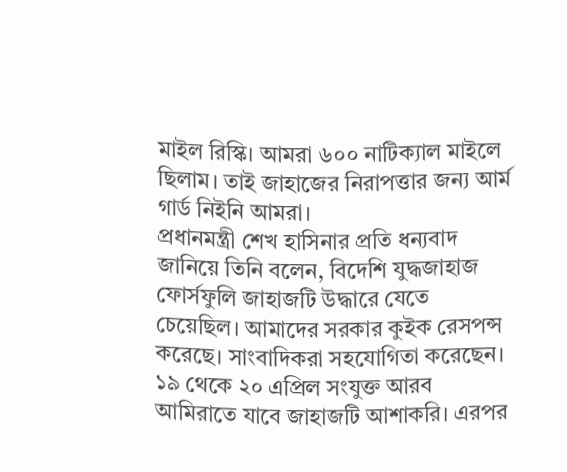মাইল রিস্কি। আমরা ৬০০ নাটিক্যাল মাইলে ছিলাম। তাই জাহাজের নিরাপত্তার জন্য আর্ম গার্ড নিইনি আমরা।
প্রধানমন্ত্রী শেখ হাসিনার প্রতি ধন্যবাদ জানিয়ে তিনি বলেন, বিদেশি যুদ্ধজাহাজ ফোর্সফুলি জাহাজটি উদ্ধারে যেতে চেয়েছিল। আমাদের সরকার কুইক রেসপন্স করেছে। সাংবাদিকরা সহযোগিতা করেছেন। ১৯ থেকে ২০ এপ্রিল সংযুক্ত আরব আমিরাতে যাবে জাহাজটি আশাকরি। এরপর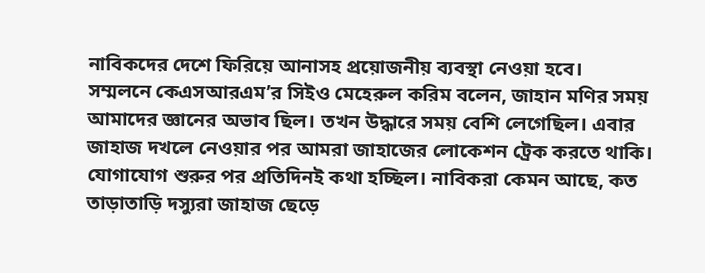নাবিকদের দেশে ফিরিয়ে আনাসহ প্রয়োজনীয় ব্যবস্থা নেওয়া হবে।
সম্মলনে কেএসআরএম’র সিইও মেহেরুল করিম বলেন, জাহান মণির সময় আমাদের জ্ঞানের অভাব ছিল। তখন উদ্ধারে সময় বেশি লেগেছিল। এবার জাহাজ দখলে নেওয়ার পর আমরা জাহাজের লোকেশন ট্রেক করতে থাকি। যোগাযোগ শুরুর পর প্রতিদিনই কথা হচ্ছিল। নাবিকরা কেমন আছে, কত তাড়াতাড়ি দস্যুরা জাহাজ ছেড়ে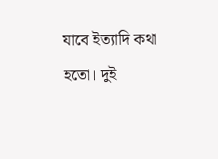যাবে ইত্যাদি কথা হতো। দুই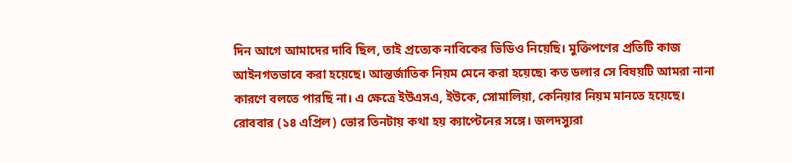দিন আগে আমাদের দাবি ছিল, তাই প্রত্যেক নাবিকের ভিডিও নিয়েছি। মুক্তিপণের প্রতিটি কাজ আইনগতভাবে করা হয়েছে। আন্তর্জাতিক নিয়ম মেনে করা হয়েছে৷ কত ডলার সে বিষয়টি আমরা নানা কারণে বলতে পারছি না। এ ক্ষেত্রে ইউএসএ, ইউকে, সোমালিয়া, কেনিয়ার নিয়ম মানতে হয়েছে।
রোববার (১৪ এপ্রিল) ভোর তিনটায় কথা হয় ক্যাপ্টেনের সঙ্গে। জলদস্যুরা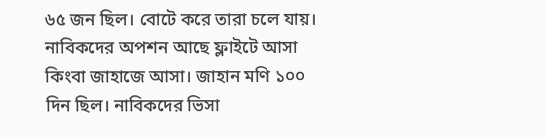৬৫ জন ছিল। বোটে করে তারা চলে যায়। নাবিকদের অপশন আছে ফ্লাইটে আসা কিংবা জাহাজে আসা। জাহান মণি ১০০ দিন ছিল। নাবিকদের ভিসা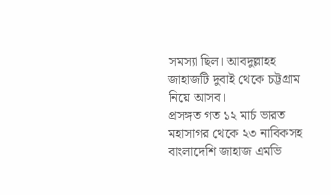সমস্যা ছিল। আবদুল্লাহহ জাহাজটি দুবাই থেকে চট্টগ্রাম নিয়ে আসব।
প্রসঙ্গত গত ১২ মার্চ ভারত মহাসাগর থেকে ২৩ নাবিকসহ বাংলাদেশি জাহাজ এমভি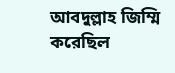আবদুল্লাহ জিম্মি করেছিল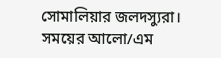সোমালিয়ার জলদস্যুরা।
সময়ের আলো/এম